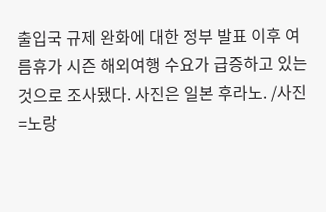출입국 규제 완화에 대한 정부 발표 이후 여름휴가 시즌 해외여행 수요가 급증하고 있는 것으로 조사됐다. 사진은 일본 후라노. /사진=노랑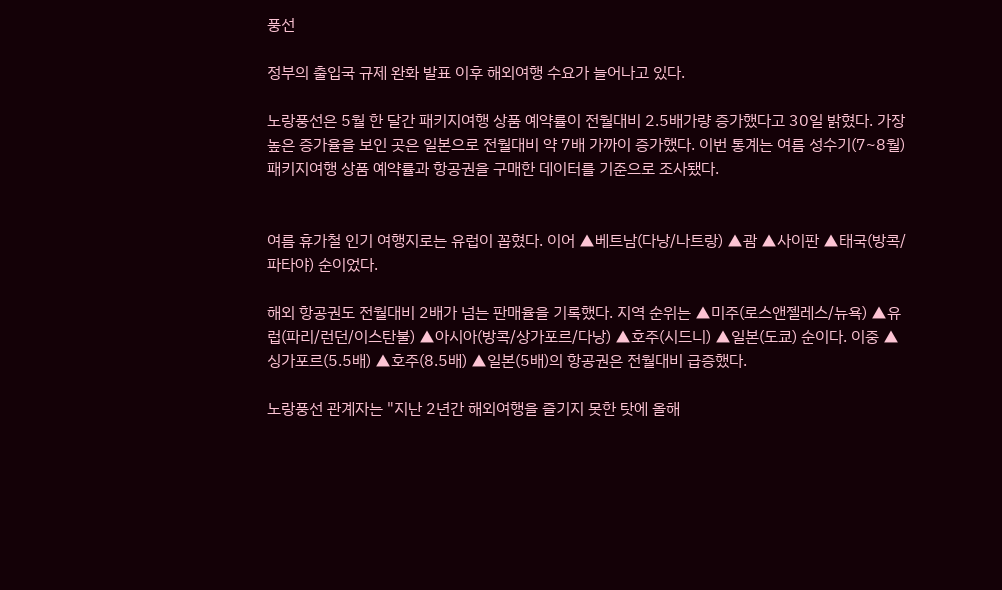풍선

정부의 출입국 규제 완화 발표 이후 해외여행 수요가 늘어나고 있다.

노랑풍선은 5월 한 달간 패키지여행 상품 예약률이 전월대비 2.5배가량 증가했다고 30일 밝혔다. 가장 높은 증가율을 보인 곳은 일본으로 전월대비 약 7배 가까이 증가했다. 이번 통계는 여름 성수기(7~8월) 패키지여행 상품 예약률과 항공권을 구매한 데이터를 기준으로 조사됐다.


여름 휴가철 인기 여행지로는 유럽이 꼽혔다. 이어 ▲베트남(다낭/나트랑) ▲괌 ▲사이판 ▲태국(방콕/파타야) 순이었다.

해외 항공권도 전월대비 2배가 넘는 판매율을 기록했다. 지역 순위는 ▲미주(로스앤젤레스/뉴욕) ▲유럽(파리/런던/이스탄불) ▲아시아(방콕/상가포르/다낭) ▲호주(시드니) ▲일본(도쿄) 순이다. 이중 ▲싱가포르(5.5배) ▲호주(8.5배) ▲일본(5배)의 항공권은 전월대비 급증했다.

노랑풍선 관계자는 "지난 2년간 해외여행을 즐기지 못한 탓에 올해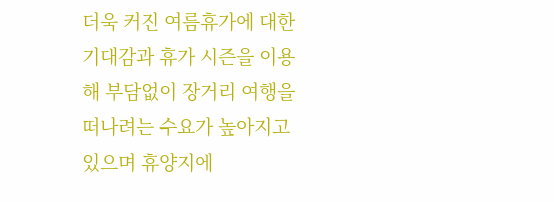더욱 커진 여름휴가에 대한 기대감과 휴가 시즌을 이용해 부담없이 장거리 여행을 떠나려는 수요가 높아지고 있으며 휴양지에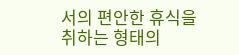서의 편안한 휴식을 취하는 형태의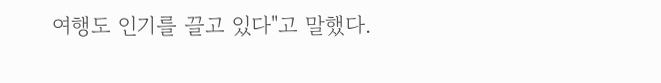여행도 인기를 끌고 있다"고 말했다.